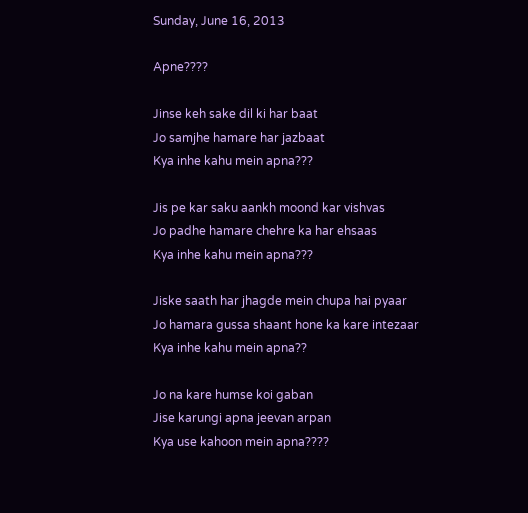Sunday, June 16, 2013

Apne????

Jinse keh sake dil ki har baat
Jo samjhe hamare har jazbaat
Kya inhe kahu mein apna???

Jis pe kar saku aankh moond kar vishvas
Jo padhe hamare chehre ka har ehsaas
Kya inhe kahu mein apna???

Jiske saath har jhagde mein chupa hai pyaar
Jo hamara gussa shaant hone ka kare intezaar
Kya inhe kahu mein apna??

Jo na kare humse koi gaban
Jise karungi apna jeevan arpan
Kya use kahoon mein apna????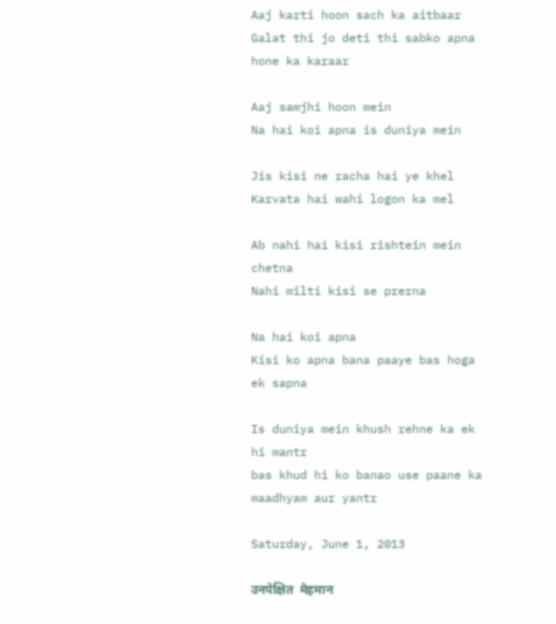Aaj karti hoon sach ka aitbaar
Galat thi jo deti thi sabko apna hone ka karaar

Aaj samjhi hoon mein
Na hai koi apna is duniya mein

Jis kisi ne racha hai ye khel
Karvata hai wahi logon ka mel

Ab nahi hai kisi rishtein mein chetna
Nahi milti kisi se prerna

Na hai koi apna
Kisi ko apna bana paaye bas hoga ek sapna

Is duniya mein khush rehne ka ek hi mantr
bas khud hi ko banao use paane ka maadhyam aur yantr

Saturday, June 1, 2013

उनपेक्षित  मेहमान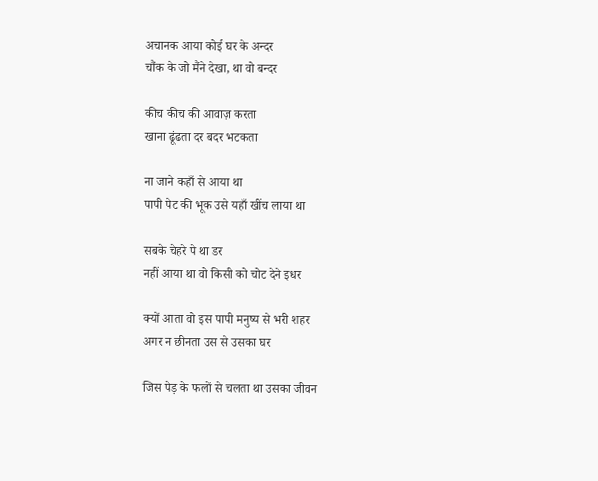अचानक आया कोई घर के अन्दर
चौंक के जो मैंने देखा, था वो बन्दर

कीच कीच की आवाज़ करता
खाना ढूंढता दर बदर भटकता

ना जाने कहाँ से आया था
पापी पेट की भूक उसे यहाँ खींच लाया था

सबके चेहरे पे था डर
नहीं आया था वो किसी को चोट देने इधर

क्यों आता वो इस पापी मनुष्य से भरी शहर
अगर न छीनता उस से उसका घर

जिस पेड़ के फलों से चलता था उसका जीवन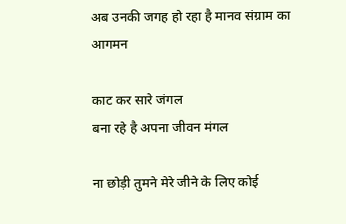अब उनकी जगह हो रहा है मानव संग्राम का आगमन

काट कर सारे जंगल
बना रहे है अपना जीवन मंगल

ना छोड़ी तुमने मेरे जीने के लिए कोई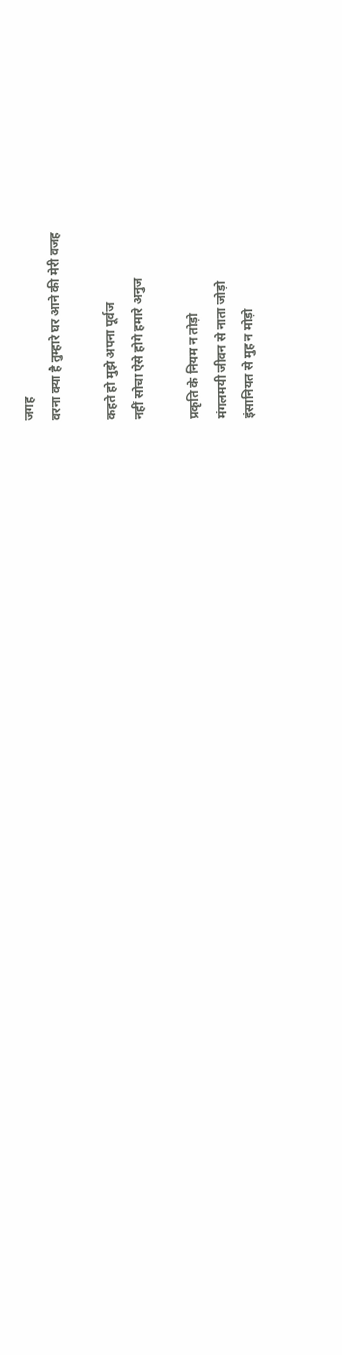जगह
वरना क्या है तुम्हारे घर आने की मेरी वजह

कहते हो मुझे अपना पूर्वज
नहीं सोचा ऐसे होगे हमारे अनुज

प्रकृति के नियम न तोड़ो
मंगलमयी जीवन से नाता जोड़ो
इंसानियत से मुह न मोड़ो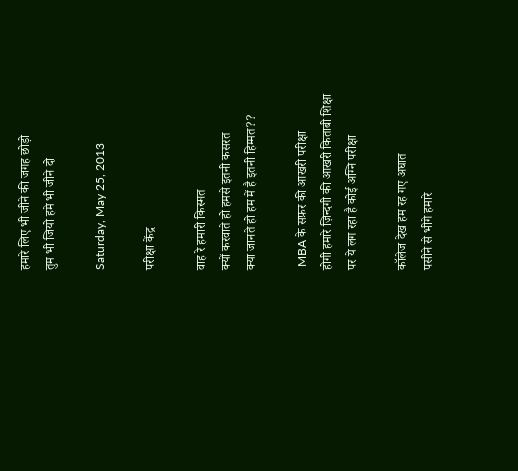हमारे लिए भी जीने की जगह छोड़ो
तुम भी जियो हमे भी जीने दो

Saturday, May 25, 2013

परीक्षा केंद्र

वाह रे हमारी किस्मत
क्यों करवाते हो हमसे इतनी कसरत
क्या जानते हो हम में है इतनी हिम्मत??

 MBA के सफ़र की आखरी परीक्षा
होगी हमारे ज़िन्दगी की आखरी किताबी शिक्षा
पर ये लग रहा है कोई अग्नि परीक्षा

कॉलेज देख हम रह गए अघात
पसीने से भीगे हमारे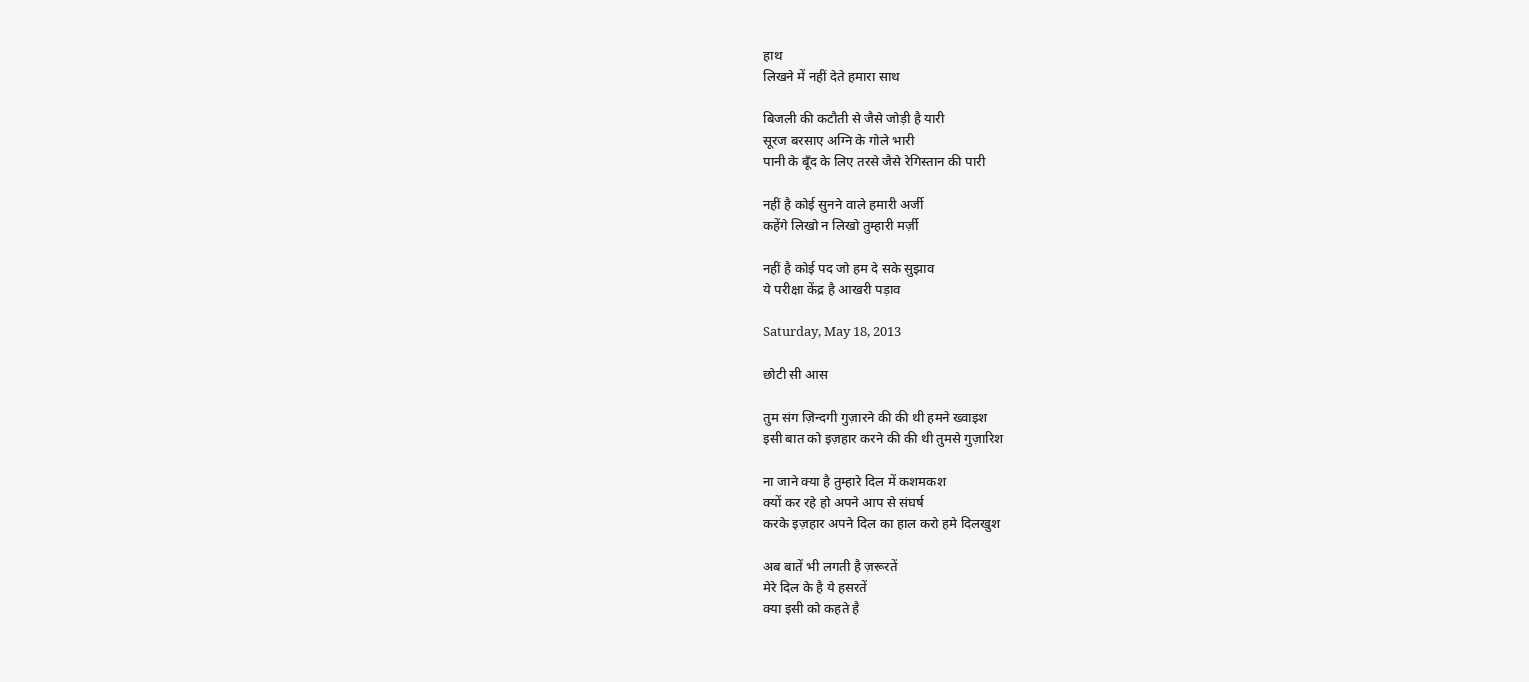हाथ
लिखने में नहीं देते हमारा साथ

बिजली की कटौती से जैसे जोड़ी है यारी
सूरज बरसाए अग्नि के गोले भारी
पानी के बूँद के लिए तरसे जैसे रेगिस्तान की पारी

नहीं है कोई सुनने वाले हमारी अर्जी
कहेंगे लिखो न लिखो तुम्हारी मर्ज़ी

नहीं है कोई पद जो हम दे सके सुझाव
ये परीक्षा केंद्र है आखरी पड़ाव

Saturday, May 18, 2013

छोटी सी आस

तुम संग ज़िन्दगी गुज़ारने की की थी हमने ख्वाइश
इसी बात को इज़हार करने की की थी तुमसे गुज़ारिश

ना जाने क्या है तुम्हारे दिल में कशमकश
क्यों कर रहे हो अपने आप से संघर्ष
करके इज़हार अपने दिल का हाल करो हमे दिलखुश

अब बातें भी लगती है ज़रूरतें
मेरे दिल के है ये हसरतें
क्या इसी को कहते है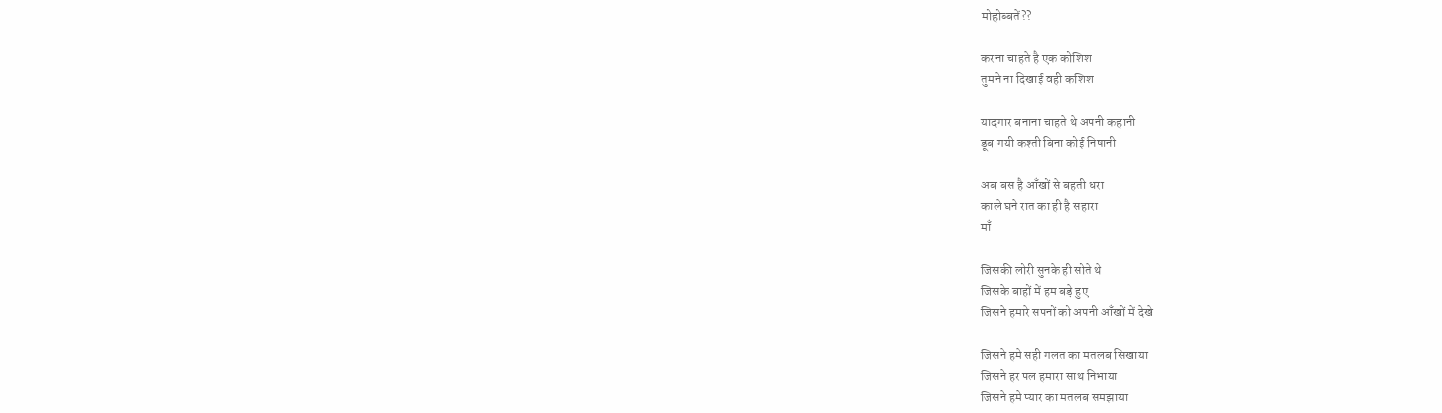मोहोब्बतें??

करना चाहते है एक कोशिश
तुमने ना दिखाई वही कशिश

यादगार बनाना चाहते थे अपनी कहानी
डूब गयी कश्ती बिना कोई निषानी

अब बस है आँखों से बहती धरा
काले घने रात का ही है सहारा
माँ

जिसकी लोरी सुनके ही सोते थे
जिसके बाहों में हम बड़े हुए
जिसने हमारे सपनों को अपनी आँखों में देखे

जिसने हमे सही गलत का मतलब सिखाया
जिसने हर पल हमारा साथ निभाया
जिसने हमे प्यार का मतलब समझाया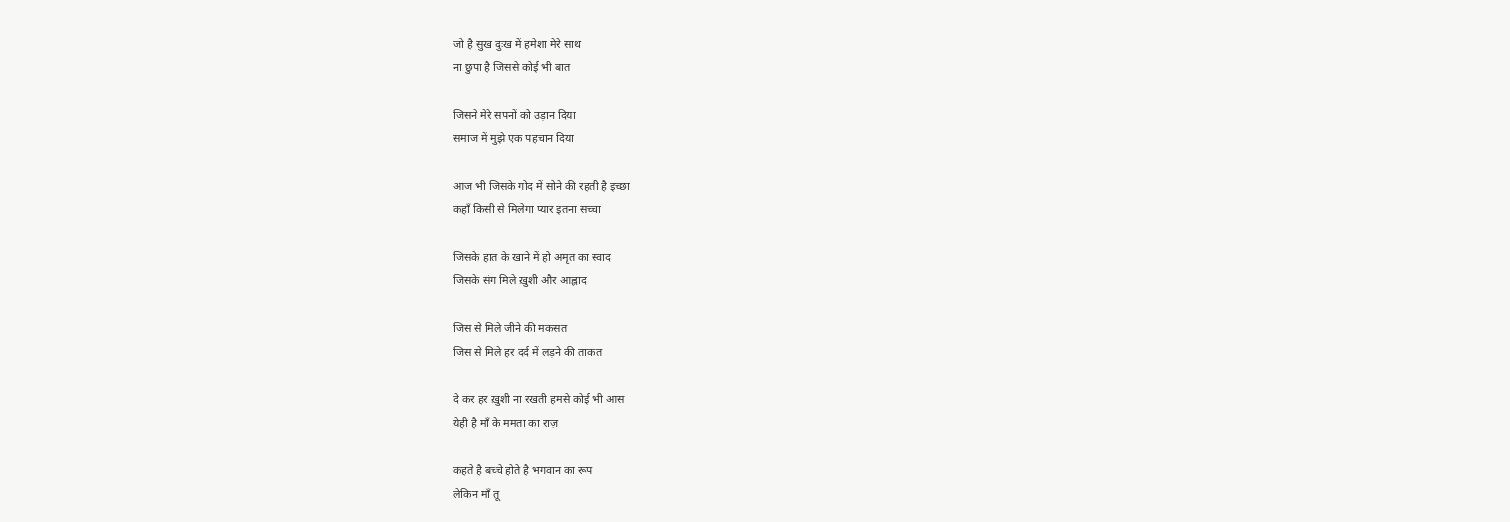जो है सुख दुःख में हमेशा मेरे साथ
ना छुपा है जिससे कोई भी बात

जिसने मेरे सपनों को उड़ान दिया
समाज में मुझे एक पहचान दिया

आज भी जिसके गोद में सोने की रहती है इच्छा
कहाँ किसी से मिलेगा प्यार इतना सच्चा

जिसके हात के खाने में हो अमृत का स्वाद
जिसके संग मिले ख़ुशी और आह्लाद

जिस से मिले जीने की मकसत
जिस से मिले हर दर्द में लड़ने की ताकत

दे कर हर ख़ुशी ना रखती हमसे कोई भी आस
येही है माँ के ममता का राज़

कहते है बच्चे होते है भगवान का रूप
लेकिन माँ तू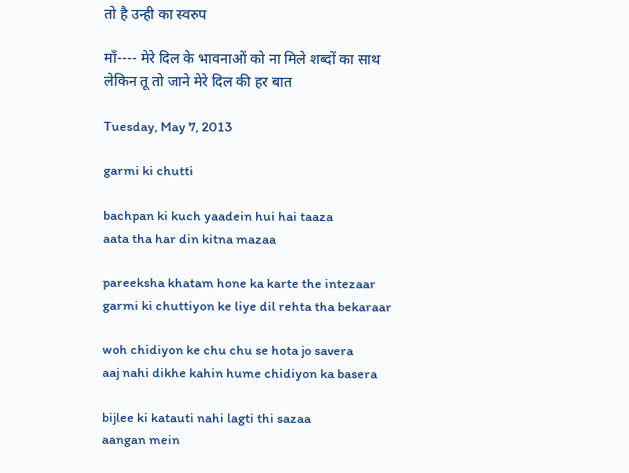तो है उन्ही का स्वरुप

माँ---- मेरे दिल के भावनाओं को ना मिले शब्दों का साथ
लेकिन तू तो जाने मेरे दिल की हर बात

Tuesday, May 7, 2013

garmi ki chutti

bachpan ki kuch yaadein hui hai taaza
aata tha har din kitna mazaa

pareeksha khatam hone ka karte the intezaar
garmi ki chuttiyon ke liye dil rehta tha bekaraar

woh chidiyon ke chu chu se hota jo savera
aaj nahi dikhe kahin hume chidiyon ka basera

bijlee ki katauti nahi lagti thi sazaa
aangan mein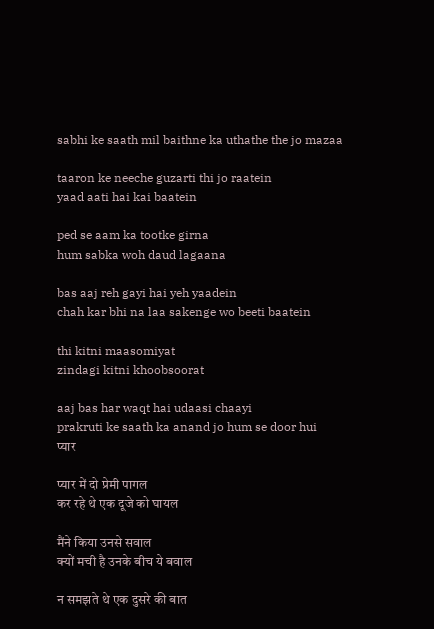sabhi ke saath mil baithne ka uthathe the jo mazaa

taaron ke neeche guzarti thi jo raatein
yaad aati hai kai baatein

ped se aam ka tootke girna
hum sabka woh daud lagaana

bas aaj reh gayi hai yeh yaadein
chah kar bhi na laa sakenge wo beeti baatein

thi kitni maasomiyat
zindagi kitni khoobsoorat

aaj bas har waqt hai udaasi chaayi
prakruti ke saath ka anand jo hum se door hui
प्यार

प्यार में दो प्रेमी पागल
कर रहे थे एक दूजे को घायल

मैंने किया उनसे सवाल
क्यों मची है उनके बीच ये बवाल

न समझते थे एक दुसरे की बात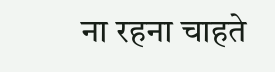ना रहना चाहते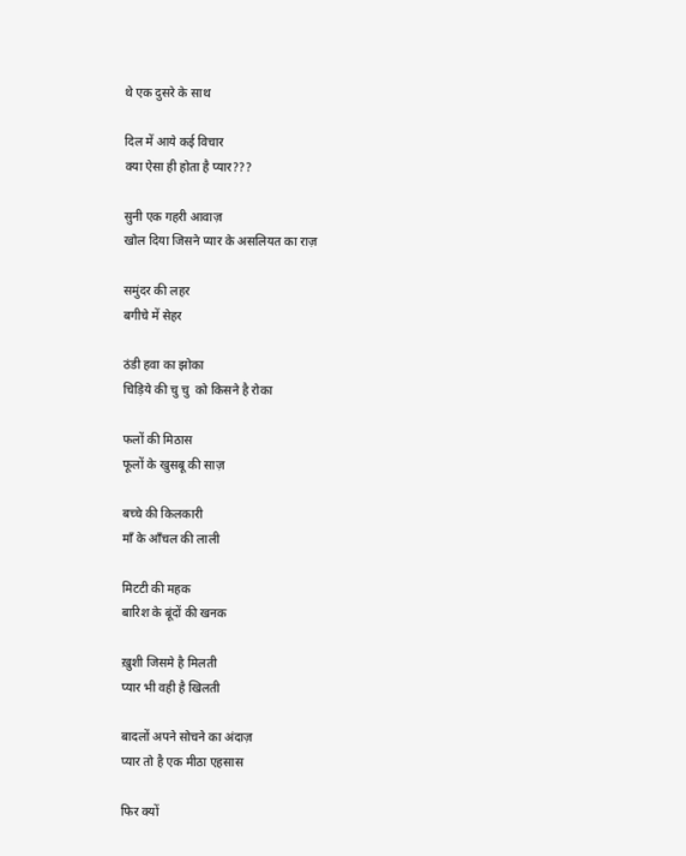थे एक दुसरे के साथ

दिल में आये कई विचार
क्या ऐसा ही होता है प्यार???

सुनी एक गहरी आवाज़
खोल दिया जिसने प्यार के असलियत का राज़

समुंदर की लहर
बगीचे में सेहर

ठंडी हवा का झोका
चिड़िये की चु चु  को किसने है रोका

फलों की मिठास
फूलों के खुसबू की साज़

बच्चे की किलकारी
माँ के आँचल की लाली

मिटटी की महक
बारिश के बूंदों की खनक

ख़ुशी जिसमे है मिलती
प्यार भी वही है खिलती

बादलों अपने सोचने का अंदाज़
प्यार तो है एक मीठा एहसास

फिर क्यों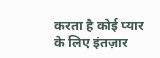करता है कोई प्यार के लिए इंतज़ार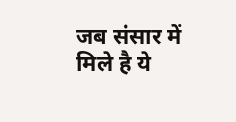जब संसार में मिले है ये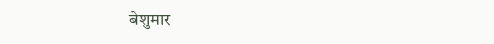बेशुमार